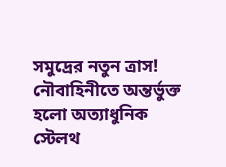সমুদ্রের নতুন ত্রাস! নৌবাহিনীতে অন্তর্ভুক্ত হলো অত্যাধুনিক স্টেলথ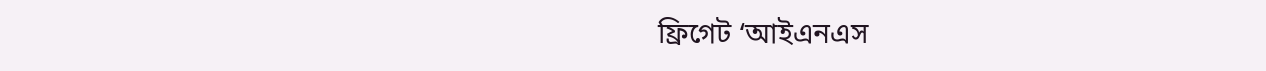ফ্রিগেট ‘আইএনএস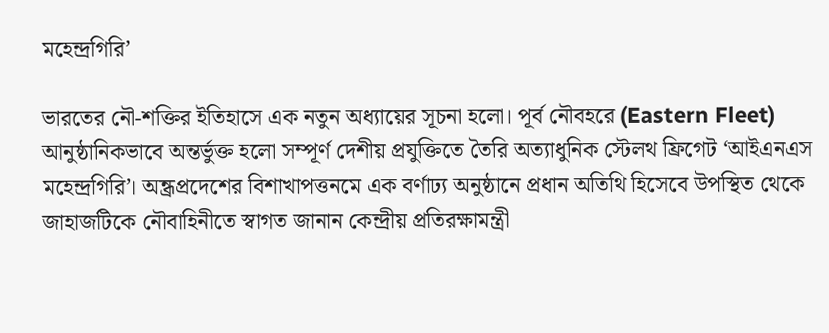মহেন্দ্রগিরি’

ভারতের নৌ-শক্তির ইতিহাসে এক নতুন অধ্যায়ের সূচনা হলো। পূর্ব নৌবহরে (Eastern Fleet) আনুষ্ঠানিকভাবে অন্তর্ভুক্ত হলো সম্পূর্ণ দেশীয় প্রযুক্তিতে তৈরি অত্যাধুনিক স্টেলথ ফ্রিগেট ‘আইএনএস মহেন্দ্রগিরি’। অন্ধ্রপ্রদেশের বিশাখাপত্তনমে এক বর্ণাঢ্য অনুষ্ঠানে প্রধান অতিথি হিসেবে উপস্থিত থেকে জাহাজটিকে নৌবাহিনীতে স্বাগত জানান কেন্দ্রীয় প্রতিরক্ষামন্ত্রী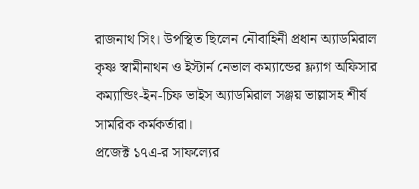রাজনাথ সিং। উপস্থিত ছিলেন নৌবাহিনী প্রধান অ্যাডমিরাল কৃষ্ণ স্বামীনাথন ও ইস্টার্ন নেভাল কম্যান্ডের ফ্ল্যাগ অফিসার কম্যান্ডিং-ইন-চিফ ভাইস অ্যাডমিরাল সঞ্জয় ভাল্লাসহ শীর্ষ সামরিক কর্মকর্তারা।
প্রজেক্ট ১৭এ-র সাফল্যের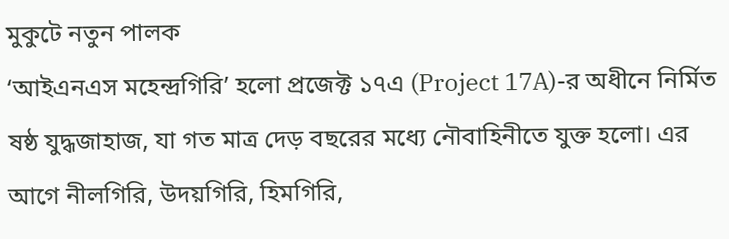মুকুটে নতুন পালক
‘আইএনএস মহেন্দ্রগিরি’ হলো প্রজেক্ট ১৭এ (Project 17A)-র অধীনে নির্মিত ষষ্ঠ যুদ্ধজাহাজ, যা গত মাত্র দেড় বছরের মধ্যে নৌবাহিনীতে যুক্ত হলো। এর আগে নীলগিরি, উদয়গিরি, হিমগিরি,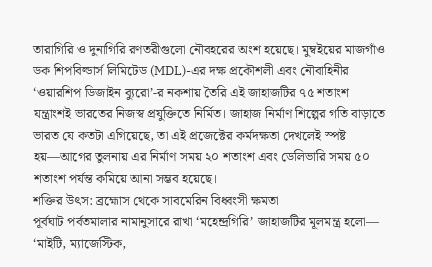তারাগিরি ও দুনাগিরি রণতরীগুলো নৌবহরের অংশ হয়েছে। মুম্বইয়ের মাজগাঁও ডক শিপবিল্ডার্স লিমিটেড (MDL)-এর দক্ষ প্রকৌশলী এবং নৌবাহিনীর ‘ওয়ারশিপ ডিজাইন ব্যুরো’-র নকশায় তৈরি এই জাহাজটির ৭৫ শতাংশ যন্ত্রাংশই ভারতের নিজস্ব প্রযুক্তিতে নির্মিত। জাহাজ নির্মাণ শিল্পের গতি বাড়াতে ভারত যে কতটা এগিয়েছে, তা এই প্রজেক্টের কর্মদক্ষতা দেখলেই স্পষ্ট হয়—আগের তুলনায় এর নির্মাণ সময় ২০ শতাংশ এবং ডেলিভারি সময় ৫০ শতাংশ পর্যন্ত কমিয়ে আনা সম্ভব হয়েছে।
শক্তির উৎস: ব্রহ্মোস থেকে সাবমেরিন বিধ্বংসী ক্ষমতা
পূর্বঘাট পর্বতমালার নামানুসারে রাখা ‘মহেন্দ্রগিরি’ জাহাজটির মূলমন্ত্র হলো— ‘মাইটি, ম্যাজেস্টিক,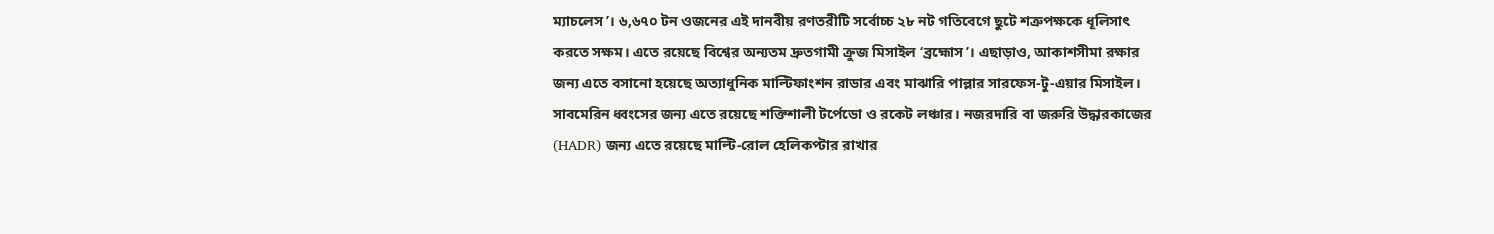ম্যাচলেস’। ৬,৬৭০ টন ওজনের এই দানবীয় রণতরীটি সর্বোচ্চ ২৮ নট গতিবেগে ছুটে শত্রুপক্ষকে ধূলিসাৎ করতে সক্ষম। এতে রয়েছে বিশ্বের অন্যতম দ্রুতগামী ক্রুজ মিসাইল ‘ব্রহ্মোস’। এছাড়াও, আকাশসীমা রক্ষার জন্য এতে বসানো হয়েছে অত্যাধুনিক মাল্টিফাংশন রাডার এবং মাঝারি পাল্লার সারফেস-টু-এয়ার মিসাইল। সাবমেরিন ধ্বংসের জন্য এতে রয়েছে শক্তিশালী টর্পেডো ও রকেট লঞ্চার। নজরদারি বা জরুরি উদ্ধারকাজের (HADR) জন্য এতে রয়েছে মাল্টি-রোল হেলিকপ্টার রাখার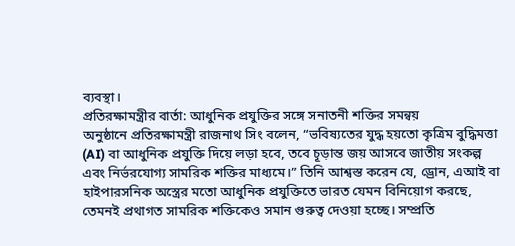ব্যবস্থা।
প্রতিরক্ষামন্ত্রীর বার্তা: আধুনিক প্রযুক্তির সঙ্গে সনাতনী শক্তির সমন্বয়
অনুষ্ঠানে প্রতিরক্ষামন্ত্রী রাজনাথ সিং বলেন, “ভবিষ্যতের যুদ্ধ হয়তো কৃত্রিম বুদ্ধিমত্তা (AI) বা আধুনিক প্রযুক্তি দিয়ে লড়া হবে, তবে চূড়ান্ত জয় আসবে জাতীয় সংকল্প এবং নির্ভরযোগ্য সামরিক শক্তির মাধ্যমে।” তিনি আশ্বস্ত করেন যে, ড্রোন, এআই বা হাইপারসনিক অস্ত্রের মতো আধুনিক প্রযুক্তিতে ভারত যেমন বিনিয়োগ করছে, তেমনই প্রথাগত সামরিক শক্তিকেও সমান গুরুত্ব দেওয়া হচ্ছে। সম্প্রতি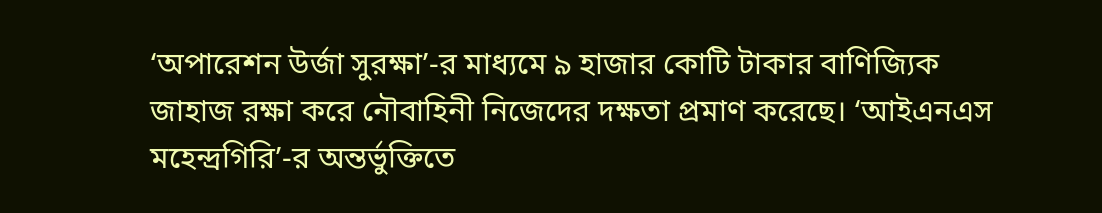‘অপারেশন উর্জা সুরক্ষা’-র মাধ্যমে ৯ হাজার কোটি টাকার বাণিজ্যিক জাহাজ রক্ষা করে নৌবাহিনী নিজেদের দক্ষতা প্রমাণ করেছে। ‘আইএনএস মহেন্দ্রগিরি’-র অন্তর্ভুক্তিতে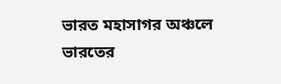ভারত মহাসাগর অঞ্চলে ভারতের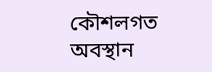কৌশলগত অবস্থান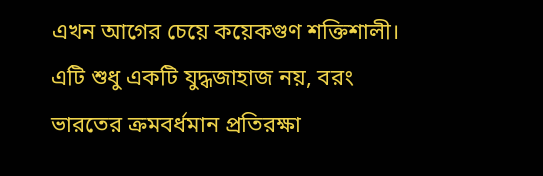এখন আগের চেয়ে কয়েকগুণ শক্তিশালী। এটি শুধু একটি যুদ্ধজাহাজ নয়, বরং ভারতের ক্রমবর্ধমান প্রতিরক্ষা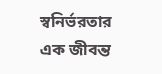স্বনির্ভরতার এক জীবন্ত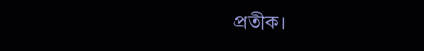প্রতীক।